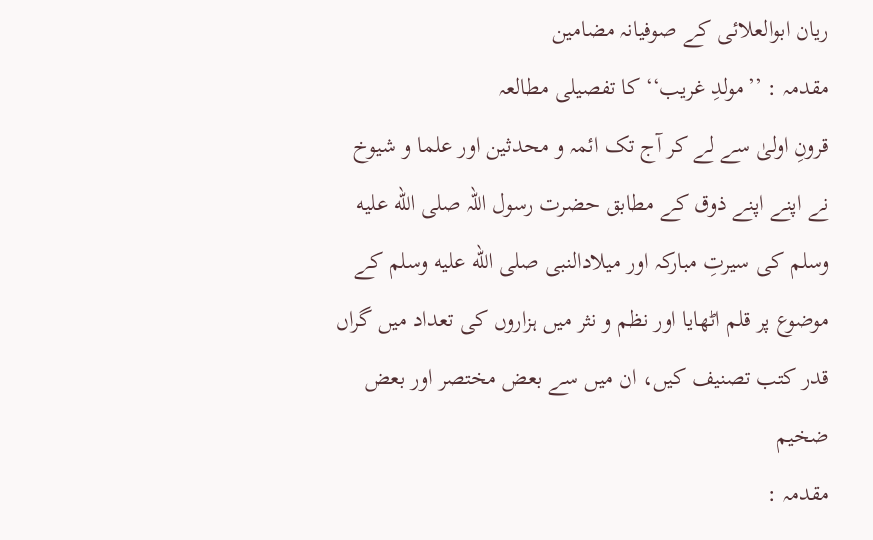ریان ابوالعلائی کے صوفیانہ مضامین
مقدمہ : ’’مولدِ غریب‘‘ کا تفصیلی مطالعہ
قرونِ اولیٰ سے لے کر آج تک ائمہ و محدثین اور علما و شیوخ نے اپنے اپنے ذوق کے مطابق حضرت رسول اللہ صلى الله عليه وسلم کی سیرتِ مبارکہ اور میلادالنبی صلى الله عليه وسلم کے موضوع پر قلم اٹھایا اور نظم و نثر میں ہزاروں کی تعداد میں گراں قدر کتب تصنیف کیں، ان میں سے بعض مختصر اور بعض ضخیم
مقدمہ :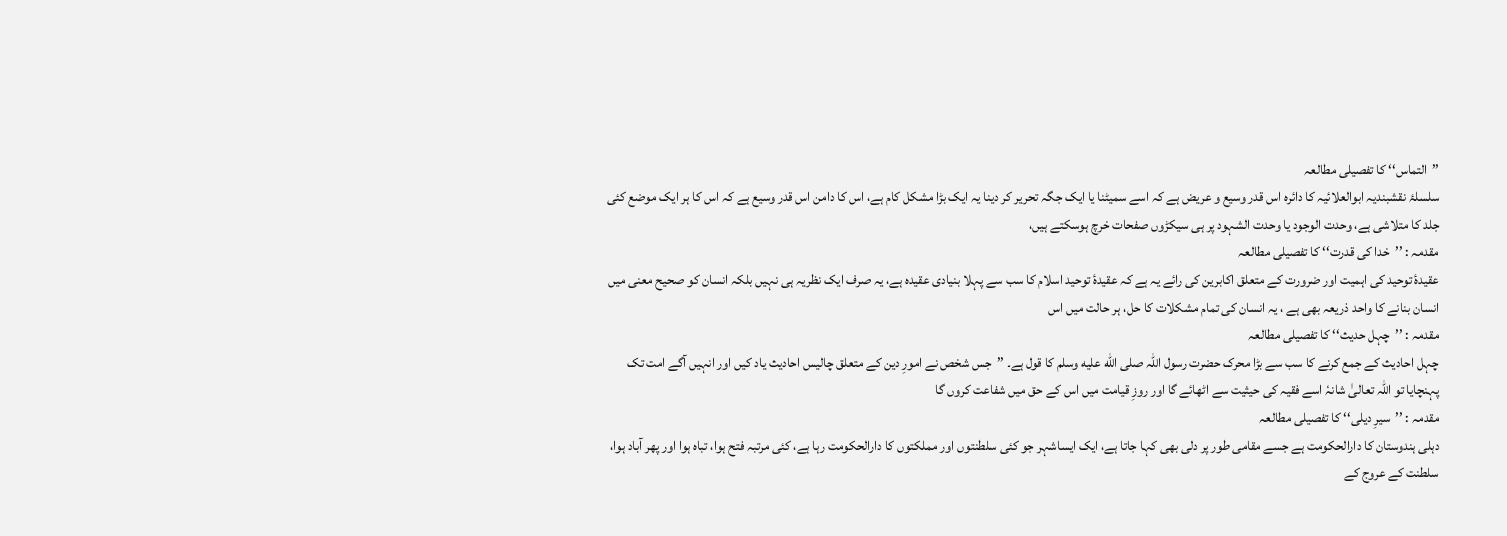’’التماس‘‘ کا تفصیلی مطالعہ
سلسلۂ نقشبندیہ ابوالعلائیہ کا دائرہ اس قدر وسیع و عریض ہے کہ اسے سمیٹنا یا ایک جگہ تحریر کر دینا یہ ایک بڑا مشکل کام ہے، اس کا دامن اس قدر وسیع ہے کہ اس کا ہر ایک موضع کئی جلد کا متلاشی ہے، وحدت الوجود یا وحدت الشہود پر ہی سیکڑوں صفحات خرچ ہوسکتے ہیں،
مقدمہ : ’’خدا کی قدرت‘‘ کا تفصیلی مطالعہ
عقیدۂ توحید کی اہمیت اور ضرورت کے متعلق اکابرین کی رائے یہ ہے کہ عقیدۂ توحید اسلام کا سب سے پہلا بنیادی عقیدہ ہے، یہ صرف ایک نظریہ ہی نہیں بلکہ انسان کو صحیح معنی میں انسان بنانے کا واحد ذریعہ بھی ہے ، یہ انسان کی تمام مشکلات کا حل، ہر حالت میں اس
مقدمہ : ’’چہل حدیث‘‘ کا تفصیلی مطالعہ
چہل احادیث کے جمع کرنے کا سب سے بڑا محرک حضرت رسول اللہ صلى الله عليه وسلم کا قول ہے۔ ’’جس شخص نے امورِ دین کے متعلق چالیس احادیث یاد کیں اور انہیں آگے امت تک پہنچایا تو اللہ تعالیٰ شانہٗ اسے فقیہ کی حیثیت سے اٹھائے گا اور روزِ قیامت میں اس کے حق میں شفاعت کروں گا
مقدمہ : ’’سیرِ دیلی‘‘ کا تفصیلی مطالعہ
دہلی ہندوستان کا دارالحکومت ہے جسے مقامی طور پر دلی بھی کہا جاتا ہے، ایک ایساشہر جو کئی سلطنتوں اور مملکتوں کا دارالحکومت رہا ہے، کئی مرتبہ فتح ہوا، تباہ ہوا اور پھر آباد ہوا، سلطنت کے عروج کے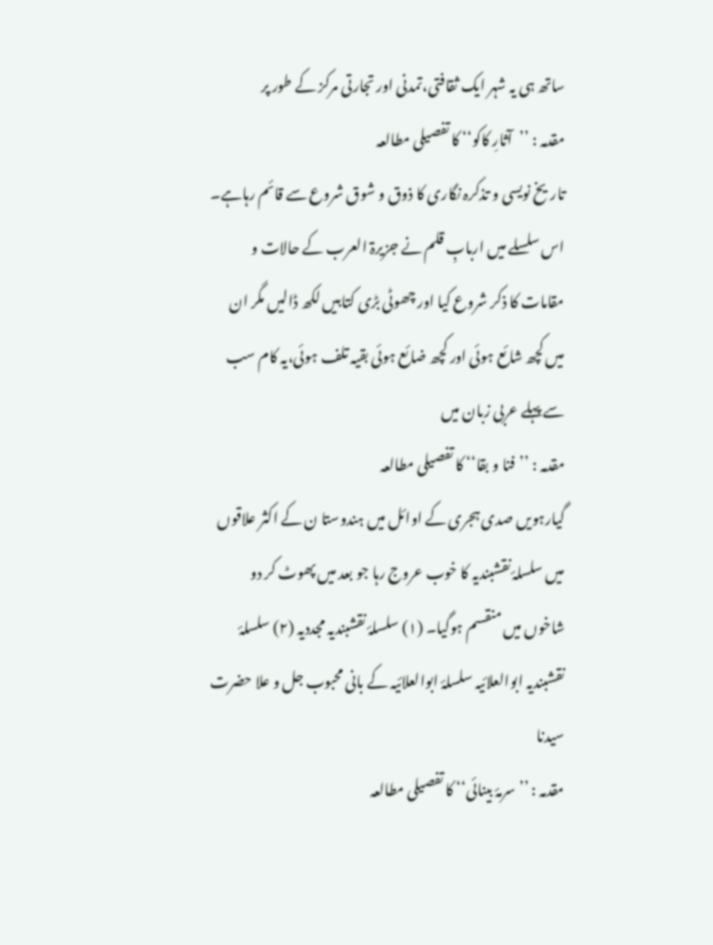ساتھ ہی یہ شہر ایک ثقافتی،تمدنی اور تجارتی مرکز کے طور پر
مقدمہ : ’’آثارِ کاکو‘‘ کا تفصیلی مطالعہ
تاریخ نویسی و تذکرہ نگاری کا ذوق و شوق شروع سے قائم رہاہے۔ اس سلسلے میں اربابِ قلم نے جزیرۃ العرب کے حالات و مقامات کا ذکر شروع کیا اور چھوٹی بڑی کتابیں لکھ ڈالیں مگر ان میں کچھ شائع ہوئی اور کچھ ضائع ہوئی بقیہ تلف ہوئی،یہ کام سب سے پہلے عربی زبان میں
مقدمہ : ’’فنا و بقا‘‘ کا تفصیلی مطالعہ
گیارہویں صدی ہجری کے اوائل میں ہندوستا ن کے اکثر علاقوں میں سلسلۂ نقشبندیہ کا خوب عروج رہا جو بعد میں پھوٹ کر دو شاخوں میں منقسم ہوگیا۔ (۱) سلسلۂ نقشبندیہ مجددیہ (۲) سلسلۂ نقشبندیہ ابوالعلائیہ سلسلۂ ابوالعلائیہ کے بانی محبوب جل و علا حضرت سیدنا
مقدمہ : ’’سرمۂ بینائی‘‘ کا تفصیلی مطالعہ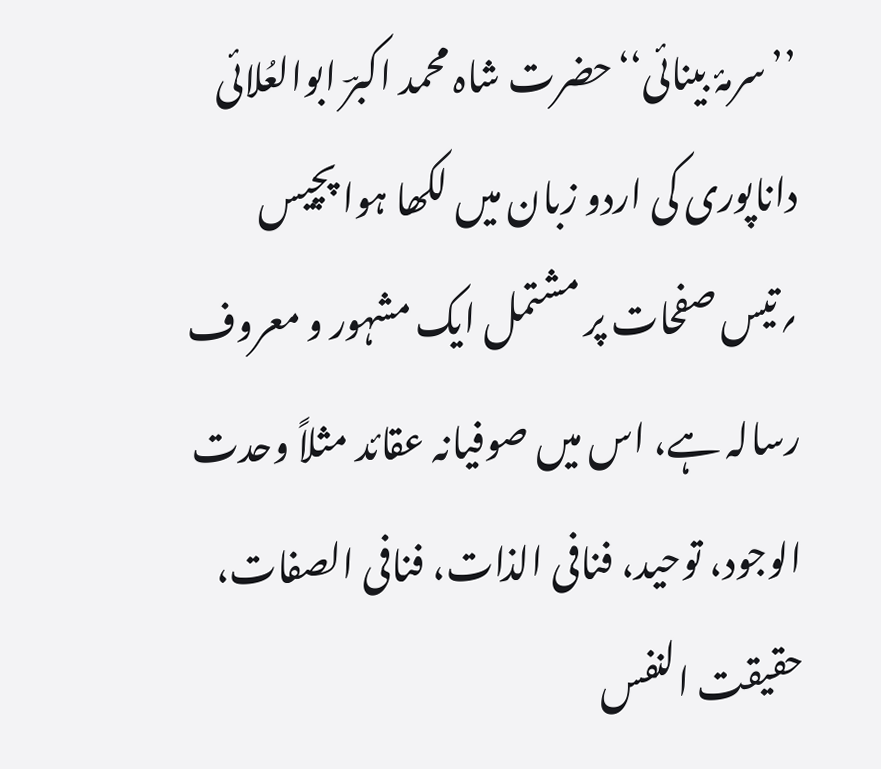’’سرمۂ بینائی‘‘حضرت شاہ محمد اکبرؔ ابوالعُلائی داناپوری کی اردو زبان میں لکھا ہوا پچیس ؍تیس صفحات پر مشتمل ایک مشہور و معروف رسالہ ہے، اس میں صوفیانہ عقائد مثلاً وحدت الوجود، توحید، فنافی الذات، فنافی الصفات، حقیقت النفس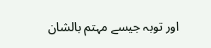اور توبہ جیسے مہتم بالشان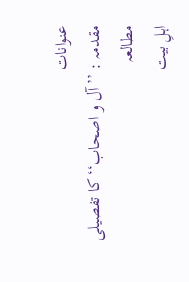عنوانات
مقدمہ : ’’آل و اصحاب‘‘ کا تفصیلی مطالعہ
اہلِ بیت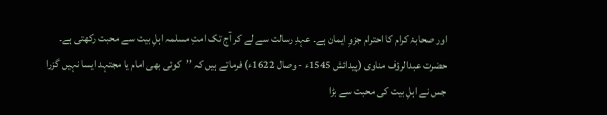اور صحابۂ کرام کا احترام جزوِ ایمان ہے۔ عہدِ رسالت سے لے کر آج تک امتِ مسلمہ اہلِ بیت سے محبت رکھتی ہے۔ حضرت عبدالرؤف مناوی (پیدائش 1545ء - وصال 1622ء) فرماتے ہیں کہ ’’کوئی بھی امام یا مجتہد ایسا نہیں گزرا جس نے اہلِ بیت کی محبت سے بڑا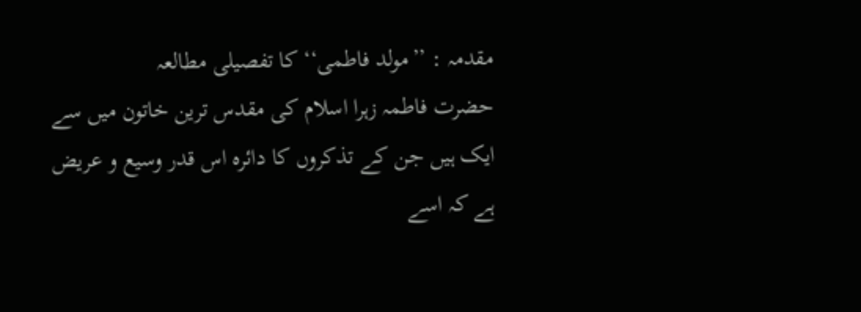مقدمہ : ’’مولد فاطمی‘‘ کا تفصیلی مطالعہ
حضرت فاطمہ زہرا اسلام کی مقدس ترین خاتون میں سے ایک ہیں جن کے تذکروں کا دائرہ اس قدر وسیع و عریض ہے کہ اسے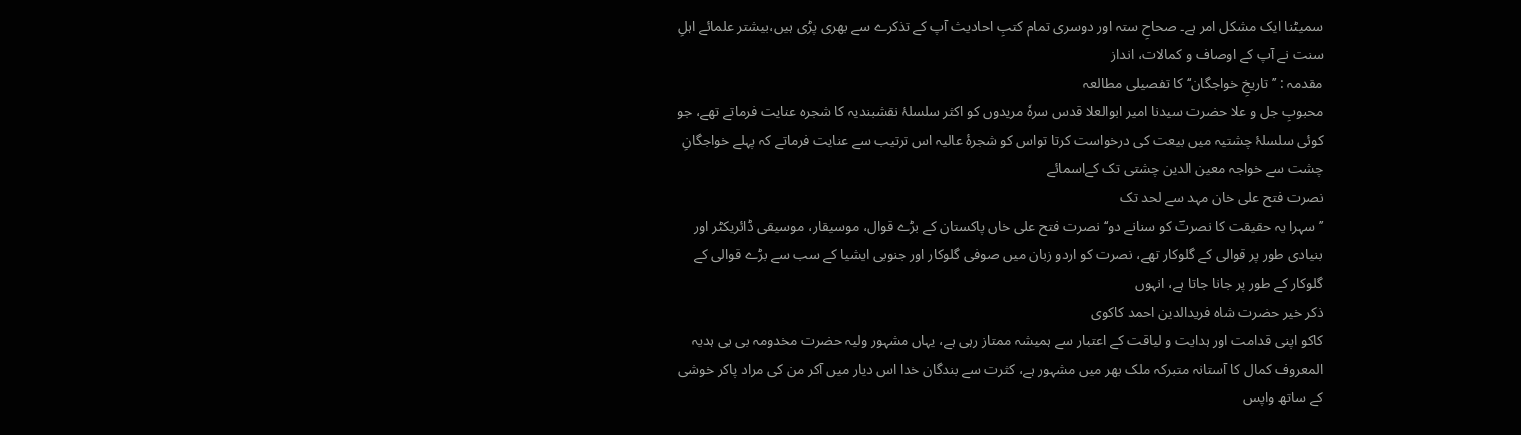سمیٹنا ایک مشکل امر ہے۔ صحاحِ ستہ اور دوسری تمام کتبِ احادیث آپ کے تذکرے سے بھری پڑی ہیں،بیشتر علمائے اہلِ سنت نے آپ کے اوصاف و کمالات، انداز
مقدمہ : ’’تاریخِ خواجگان‘‘ کا تفصیلی مطالعہ
محبوبِ جل و علا حضرت سیدنا امیر ابوالعلا قدس سرہٗ مریدوں کو اکثر سلسلۂ نقشبندیہ کا شجرہ عنایت فرماتے تھے، جو کوئی سلسلۂ چشتیہ میں بیعت کی درخواست کرتا تواس کو شجرۂ عالیہ اس ترتیب سے عنایت فرماتے کہ پہلے خواجگانِ چشت سے خواجہ معین الدین چشتی تک کےاسمائے
نصرت فتح علی خان مہد سے لحد تک
’’سہرا یہ حقیقت کا نصرتؔ کو سنانے دو‘‘ نصرت فتح علی خاں پاکستان کے بڑے قوال، موسیقار، موسیقی ڈائریکٹر اور بنیادی طور پر قوالی کے گلوکار تھے، نصرت کو اردو زبان میں صوفی گلوکار اور جنوبی ایشیا کے سب سے بڑے قوالی کے گلوکار کے طور پر جانا جاتا ہے، انہوں
ذکر خیر حضرت شاہ فریدالدین احمد کاکوی
کاکو اپنی قدامت اور ہدایت و لیاقت کے اعتبار سے ہمیشہ ممتاز رہی ہے، یہاں مشہور ولیہ حضرت مخدومہ بی بی ہدیہ المعروف کمال کا آستانہ متبرکہ ملک بھر میں مشہور ہے، کثرت سے بندگان خدا اس دیار میں آکر من کی مراد پاکر خوشی کے ساتھ واپس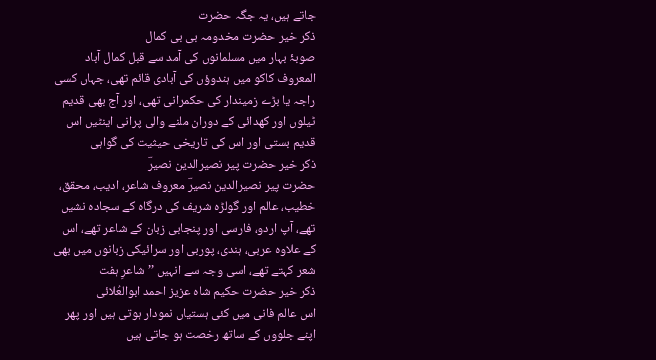جاتے ہیں، یہ جگہ حضرت
ذکر خیر حضرت مخدومہ بی بی کمال
صوبۂ بہار میں مسلمانوں کی آمد سے قبل کمال آباد المعروف کاکو میں ہندوؤں کی آبادی قائم تھی، جہاں کسی راجہ یا بڑے زمیندار کی حکمرانی تھی، اور آج بھی قدیم ٹیلوں اور کھدائی کے دوران ملنے والی پرانی اینٹیں اس قدیم بستی اور اس کی تاریخی حیثیت کی گواہی
ذکر خیر حضرت پیر نصیرالدین نصیرؔ
حضرت پیر نصیرالدین نصیرؔ معروف شاعر، ادیب، محقق، خطیب، عالم اور گولڑہ شریف کی درگاہ کے سجادہ نشیں تھے، آپ اردو، فارسی اور پنجابی زبان کے شاعر تھے، اس کے علاوہ عربی، ہندی، پوربی اور سرائیکی زبانوں میں بھی شعر کہتے تھے، اسی وجہ سے انہیں ’’شاعرِ ہفت
ذکر خیر حضرت حکیم شاہ عزیز احمد ابوالعُلائی
اس عالم فانی میں کئی ہستیاں نمودار ہوتی ہیں اور پھر اپنے جلووں کے ساتھ رخصت ہو جاتی ہیں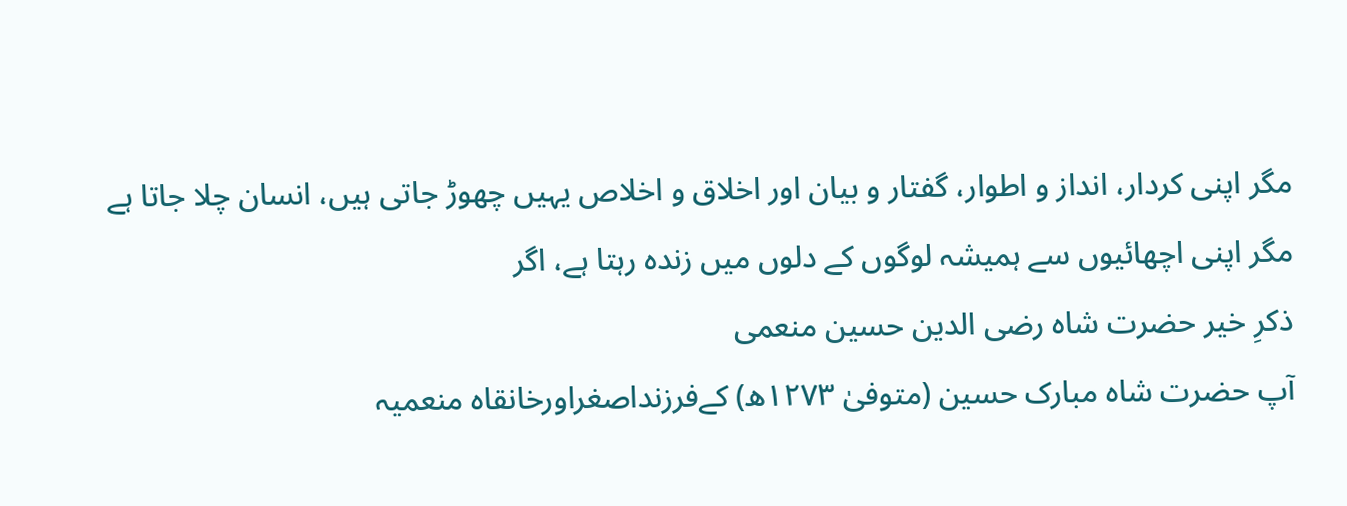مگر اپنی کردار، انداز و اطوار، گفتار و بیان اور اخلاق و اخلاص یہیں چھوڑ جاتی ہیں، انسان چلا جاتا ہے مگر اپنی اچھائیوں سے ہمیشہ لوگوں کے دلوں میں زندہ رہتا ہے، اگر
ذکرِ خیر حضرت شاہ رضی الدین حسین منعمی
آپ حضرت شاہ مبارک حسین (متوفیٰ ۱۲۷۳ھ) کےفرزنداصغراورخانقاہ منعمیہ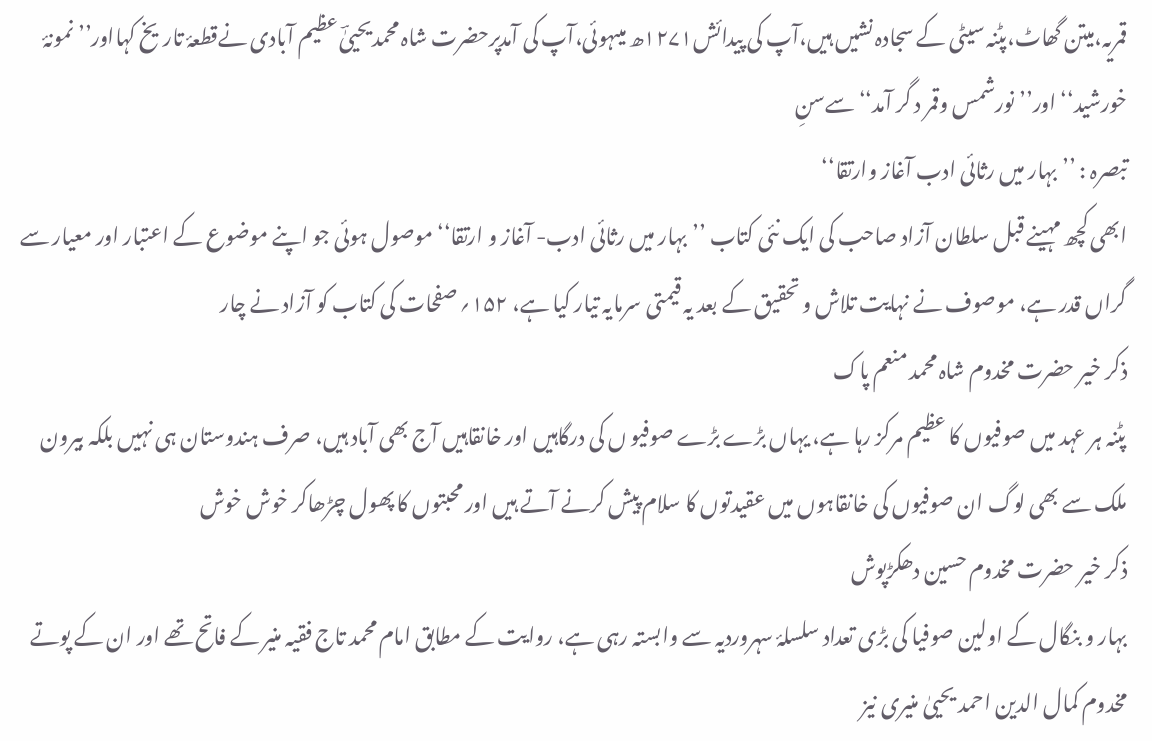قمریہ،میتن گھاٹ،پٹنہ سیٹی کے سجادہ نشیں ہیں،آپ کی پیدائش۱۲۷۱ھ میںہوئی،آپ کی آمدپرحضرت شاہ محمدیحییٰؔ عظیم آبادی نےقطعۂ تاریخ کہااور’’نمونۂ خورشید‘‘ اور’’نورشمس وقمر د گر آمد‘‘سےسنِ
تبصرہ : ’’بہار میں رثائی ادب آغاز وارتقا‘‘
ابھی کچھ مہینے قبل سلطان آزاد صاحب کی ایک نئی کتاب ’’بہار میں رثائی ادب- آغاز و ارتقا‘‘ موصول ہوئی جو اپنے موضوع کے اعتبار اور معیار سے گراں قدر ہے، موصوف نے نہایت تلاش و تحقیق کے بعد یہ قیمتی سرمایہ تیار کیا ہے، ۱۵۲؍ صفحات کی کتاب کو آزاد نے چار
ذکر خیر حضرت مخدوم شاہ محمد منعم پاک
پٹنہ ہر عہد میں صوفیوں کا عظیم مرکز رہا ہے، یہاں بڑے بڑے صوفیو ں کی درگاہیں اور خانقاہیں آج بھی آباد ہیں، صرف ہندوستان ہی نہیں بلکہ بیرون ملک سے بھی لوگ ان صوفیوں کی خانقاہوں میں عقیدتوں کا سلام پیش کرنے آتے ہیں اور محبتوں کا پھول چڑھاکر خوش خوش
ذکر خیر حضرت مخدوم حسین دھکڑپوش
بہار و بنگال کے اولین صوفیا کی بڑی تعداد سلسلۂ سہروردیہ سے وابستہ رہی ہے، روایت کے مطابق امام محمد تاج فقیہ منیر کے فاتح تھے اور ان کے پوتے مخدوم کمال الدین احمد یحییٰ منیری نیز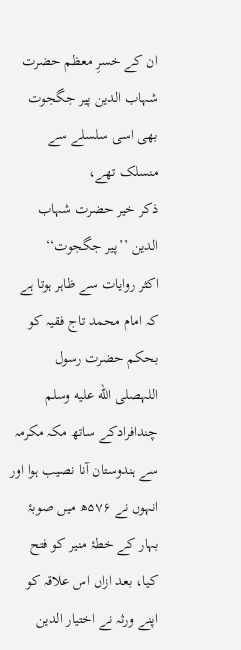ان کے خسرِ معظم حضرت شہاب الدین پیر جگجوت بھی اسی سلسلے سے منسلک تھے،
ذکر خیر حضرت شہاب الدین ’’پیر جگجوت‘‘
اکثر روایات سے ظاہر ہوتا ہے کہ امام محمد تاج فقیہ کو بحکم حضرت رسول اللہصلى الله عليه وسلم چندافرادکے ساتھ مکہ مکرمہ سے ہندوستان آنا نصیب ہوا اور انہوں نے ۵۷۶ھ میں صوبۂ بہار کے خطۂ منیر کو فتح کیا، بعد ازاں اس علاقہ کو اپنے ورثہ نے اختیار الدین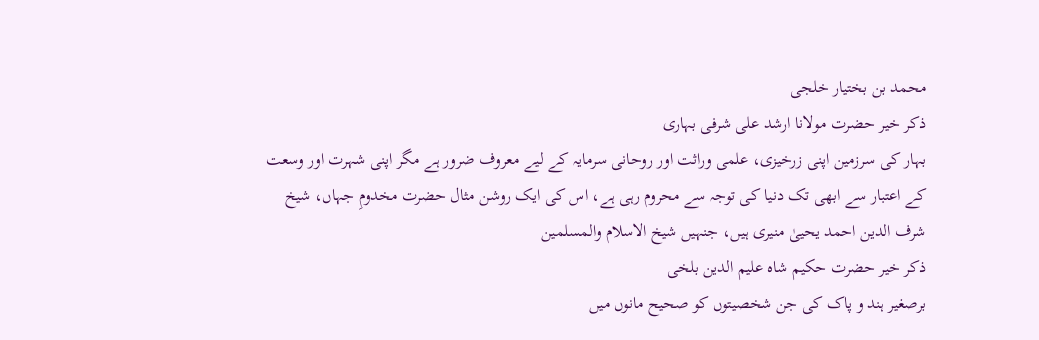محمد بن بختیار خلجی
ذکر خیر حضرت مولانا ارشد علی شرفی بہاری
بہار کی سرزمین اپنی زرخیزی، علمی وراثت اور روحانی سرمایہ کے لیے معروف ضرور ہے مگر اپنی شہرت اور وسعت کے اعتبار سے ابھی تک دنیا کی توجہ سے محروم رہی ہے، اس کی ایک روشن مثال حضرت مخدومِ جہاں، شیخ شرف الدین احمد یحییٰ منیری ہیں، جنہیں شیخ الاسلام والمسلمین
ذکر خیر حضرت حکیم شاہ علیم الدین بلخی
برصغیر ہند و پاک کی جن شخصیتوں کو صحیح مانوں میں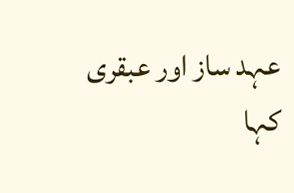عہد ساز اور عبقری کہا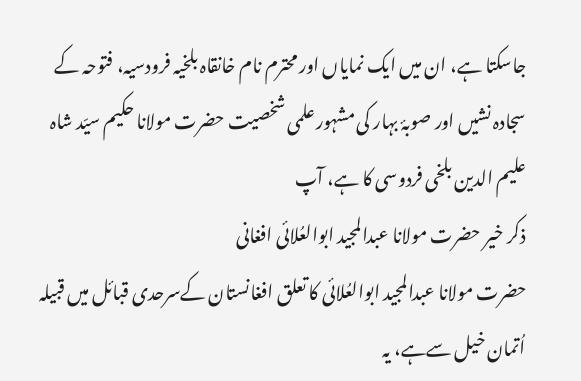جاسکتا ہے، ان میں ایک نمایاں اور محترم نام خانقاہ بلخیہ فرودسیہ، فتوحہ کے سجادہ نشیں اور صوبۂ بہار کی مشہور علمی شخصیت حضرت مولانا حکیم سیّد شاہ علیم الدین بلخی فردوسی کا ہے، آپ
ذکر خیر حضرت مولانا عبدالمجید ابوالعُلائی افغانی
حضرت مولانا عبدالمجید ابوالعُلائی کا تعلق افغانستان کےسرحدی قبائل میں قبیلہ اُتمان خیل سےہے، یہ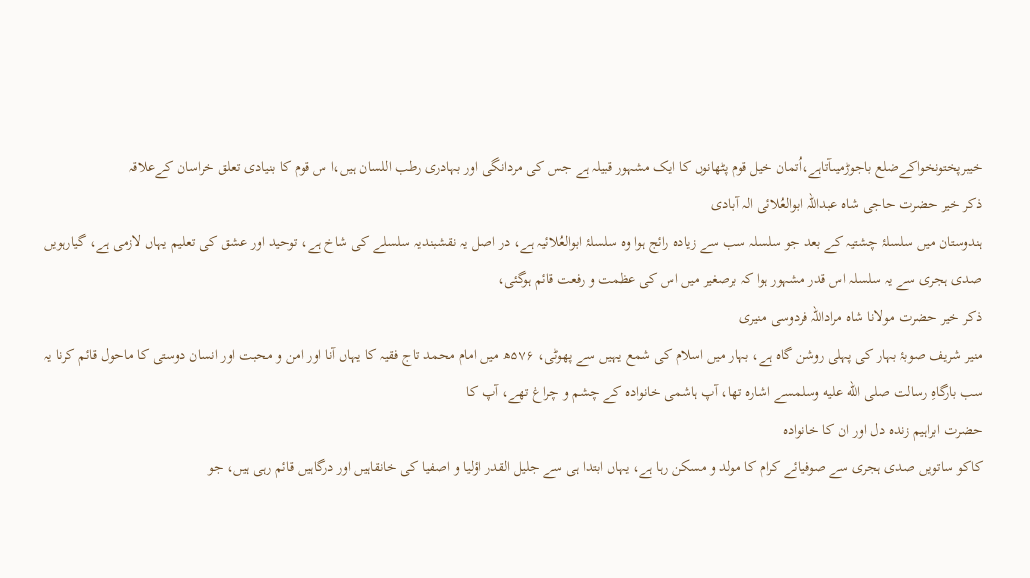خیبرپختونخواکےضلع باجوڑمیںآتاہے،اُتمان خیل قوم پٹھانوں کا ایک مشہور قبیلہ ہے جس کی مردانگی اور بہادری رطب اللسان ہیں،ا س قوم کا بنیادی تعلق خراسان کےعلاقہ
ذکر خیر حضرت حاجی شاہ عبداللہ ابوالعُلائی الہ آبادی
ہندوستان میں سلسلۂ چشتیہ کے بعد جو سلسلہ سب سے زیادہ رائج ہوا وہ سلسلۂ ابوالعُلائیہ ہے، در اصل یہ نقشبندیہ سلسلے کی شاخ ہے، توحید اور عشق کی تعلیم یہاں لازمی ہے، گیارہویں صدی ہجری سے یہ سلسلہ اس قدر مشہور ہوا کہ برصغیر میں اس کی عظمت و رفعت قائم ہوگئی،
ذکر خیر حضرت مولانا شاہ مراداللہ فردوسی منیری
منیر شریف صوبۂ بہار کی پہلی روشن گاہ ہے، بہار میں اسلام کی شمع یہیں سے پھوٹی، ۵۷۶ھ میں امام محمد تاج فقیہ کا یہاں آنا اور امن و محبت اور انسان دوستی کا ماحول قائم کرنا یہ سب بارگاہِ رسالت صلى الله عليه وسلمسے اشارہ تھا، آپ ہاشمی خانوادہ کے چشم و چراغ تھے، آپ کا
حضرت ابراہیم زندہ دل اور ان کا خانوادہ
کاکو ساتویں صدی ہجری سے صوفیائے کرام کا مولد و مسکن رہا ہے، یہاں ابتدا ہی سے جلیل القدر اؤلیا و اصفیا کی خانقاہیں اور درگاہیں قائم رہی ہیں، جو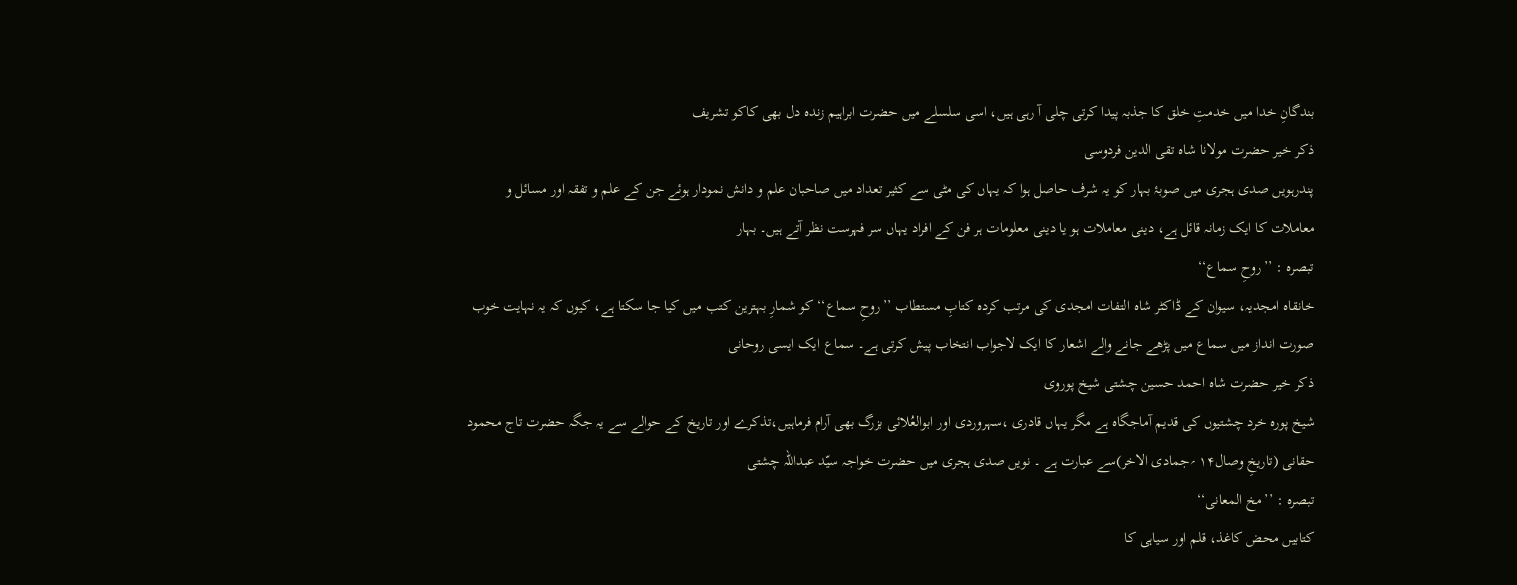بندگانِ خدا میں خدمتِ خلق کا جذبہ پیدا کرتی چلی آ رہی ہیں، اسی سلسلے میں حضرت ابراہیم زندہ دل بھی کاکو تشریف
ذکر خیر حضرت مولانا شاہ تقی الدین فردوسی
پندرہویں صدی ہجری میں صوبۂ بہار کو یہ شرف حاصل ہوا کہ یہاں کی مٹی سے کثیر تعداد میں صاحبان علم و دانش نمودار ہوئے جن کے علم و تفقہ اور مسائل و معاملات کا ایک زمانہ قائل ہے، دینی معاملات ہو یا دینی معلومات ہر فن کے افراد یہاں سر فہرست نظر آتے ہیں۔ بہار
تبصرہ : ’’روحِ سماع‘‘
خانقاہ امجدیہ، سیوان کے ڈاکٹر شاہ التفات امجدی کی مرتب کردہ کتابِ مستطاب ’’روحِ سماع‘‘ کو شمارِ بہترین کتب میں کیا جا سکتا ہے، کیوں کہ یہ نہایت خوب صورت انداز میں سماع میں پڑھے جانے والے اشعار کا ایک لاجواب انتخاب پیش کرتی ہے۔ سماع ایک ایسی روحانی
ذکر خیر حضرت شاہ احمد حسین چشتی شیخ پوروی
شیخ پورہ خرد چشتیوں کی قدیم آماجگاہ ہے مگر یہاں قادری ،سہروردی اور ابوالعُلائی بزرگ بھی آرام فرماہیں،تذکرے اور تاریخ کے حوالے سے یہ جگہ حضرت تاج محمود حقانی (تاریخِ وصال۱۴ ؍جمادی الاخر)سے عبارت ہے ۔ نویں صدی ہجری میں حضرت خواجہ سیّد عبداللہ چشتی
تبصرہ : ’’مخ المعانی‘‘
کتابیں محض کاغذ، قلم اور سیاہی کا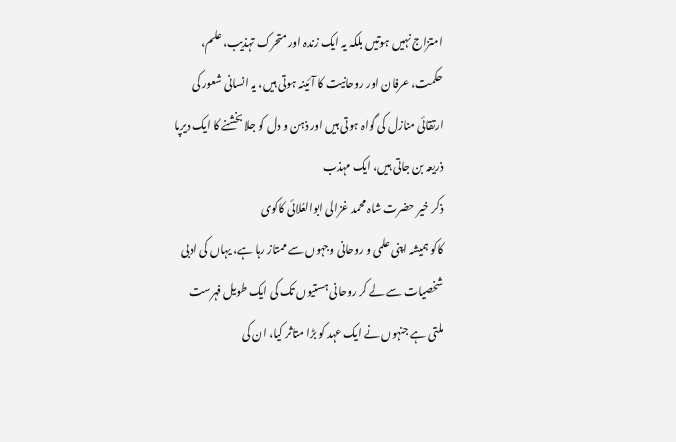امتزاج نہیں ہوتیں بلکہ یہ ایک زندہ اور متحرک تہذیب، علم، حکمت، عرفان اور روحانیت کا آئینہ ہوتی ہیں، یہ انسانی شعور کی ارتقائی منازل کی گواہ ہوتی ہیں اور ذہن و دل کو جلا بخشنے کا ایک دیرپا ذریعہ بن جاتی ہیں، ایک مہذب
ذکر خیر حضرت شاہ محمد غزالی ابوالعُلائی کاکوی
کاکو ہمیشہ اپنی علمی و روحانی وجہوں سے ممتاز رہا ہے، یہاں کی ادبی شخصیات سے لے کر روحانی ہستیوں تک کی ایک طویل فہرست ملتی ہے جنہوں نے ایک عہد کو بڑا متاثر کیا، ان کی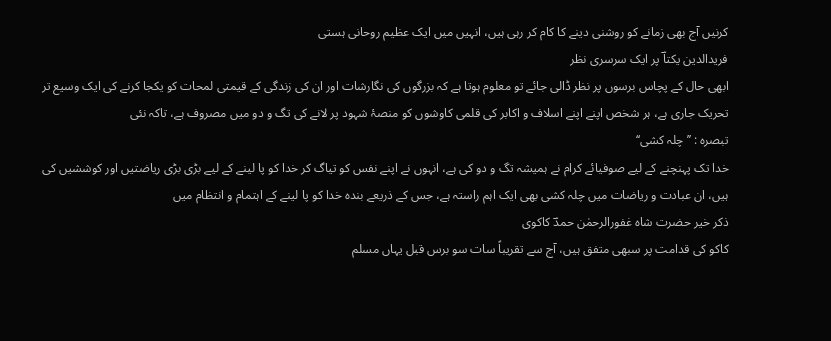کرنیں آج بھی زمانے کو روشنی دینے کا کام کر رہی ہیں، انہیں میں ایک عظیم روحانی ہستی
فریدالدین یکتاؔ پر ایک سرسری نظر
ابھی حال کے پچاس برسوں پر نظر ڈالی جائے تو معلوم ہوتا ہے کہ بزرگوں کی نگارشات اور ان کی زندگی کے قیمتی لمحات کو یکجا کرنے کی ایک وسیع تر تحریک جاری ہے، ہر شخص اپنے اپنے اسلاف و اکابر کی قلمی کاوشوں کو منصۂ شہود پر لانے کی تگ و دو میں مصروف ہے، تاکہ نئی
تبصرہ : ’’چلہ کشی‘‘
خدا تک پہنچنے کے لیے صوفیائے کرام نے ہمیشہ تگ و دو کی ہے، انہوں نے اپنے نفس کو تیاگ کر خدا کو پا لینے کے لیے بڑی بڑی ریاضتیں اور کوششیں کی ہیں، ان عبادت و ریاضات میں چلہ کشی بھی ایک اہم راستہ ہے، جس کے ذریعے بندہ خدا کو پا لینے کے اہتمام و انتظام میں
ذکر خیر حضرت شاہ غفورالرحمٰن حمدؔ کاکوی
کاکو کی قدامت پر سبھی متفق ہیں، آج سے تقریباً سات سو برس قبل یہاں مسلم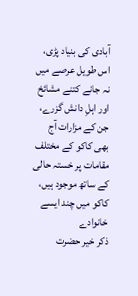آبادی کی بنیاد پڑی، اس طویل عرصے میں نہ جانے کتنے مشائخ اور اہلِ دانش گزرے، جن کے مزارات آج بھی کاکو کے مختلف مقامات پر خستہ حالی کے ساتھ موجود ہیں، کاکو میں چند ایسے خانوادے
ذکر خیر حضرت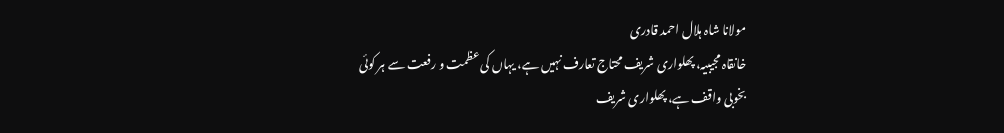مولانا شاہ ہلال احمد قادری
خانقاہ مجیبیہ، پھلواری شریف محتاج تعارف نہیں ہے، یہاں کی عظمت و رفعت سے ہر کوئی بخوبی واقف ہے، پھلواری شریف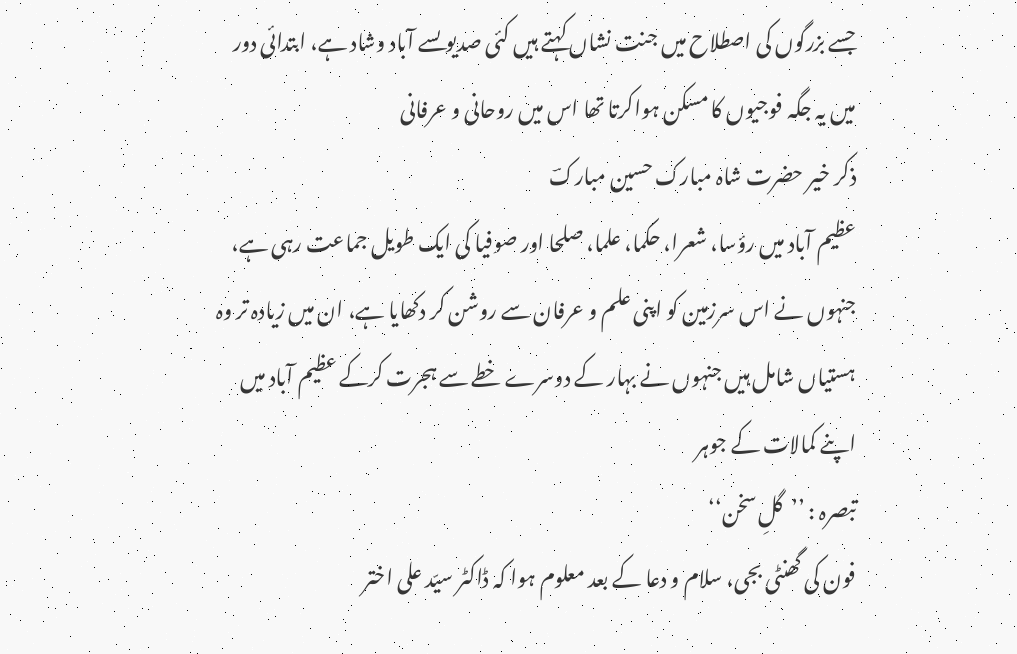جسے بزرگوں کی اصطلاح میں جنت نشاں کہتے ہیں کئی صدیوںسے آباد وشاد ہے، ابتدائی دور میں یہ جگہ فوجیوں کا مسکن ہواکرتا تھا اس میں روحانی و عرفانی
ذکر خیر حضرت شاہ مبارک حسین مبارکؔ
عظیم آباد میں رؤسا، شعرا، حکما، علما، صلحا اور صوفیا کی ایک طویل جماعت رہی ہے، جنہوں نے اس سرزمین کو اپنی علم و عرفان سے روشن کر دکھایا ہے، ان میں زیادہ تر وہ ہستیاں شامل ہیں جنہوں نے بہار کے دوسرے خطے سے ہجرت کرکے عظیم آباد میں اپنے کمالات کے جوہر
تبصرہ : ’’گلِ سخن‘‘
فون کی گھنٹی بجی، سلام و دعا کے بعد معلوم ہوا کہ ڈاکٹر سیّد علی اختر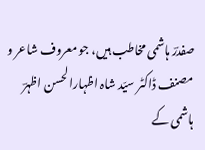صفدرؔ ہاشمی مخاطب ہیں، جو معروف شاعر و مصنف ڈاکٹر سیّد شاہ اظہارالحسن اظہرؔ ہاشمی کے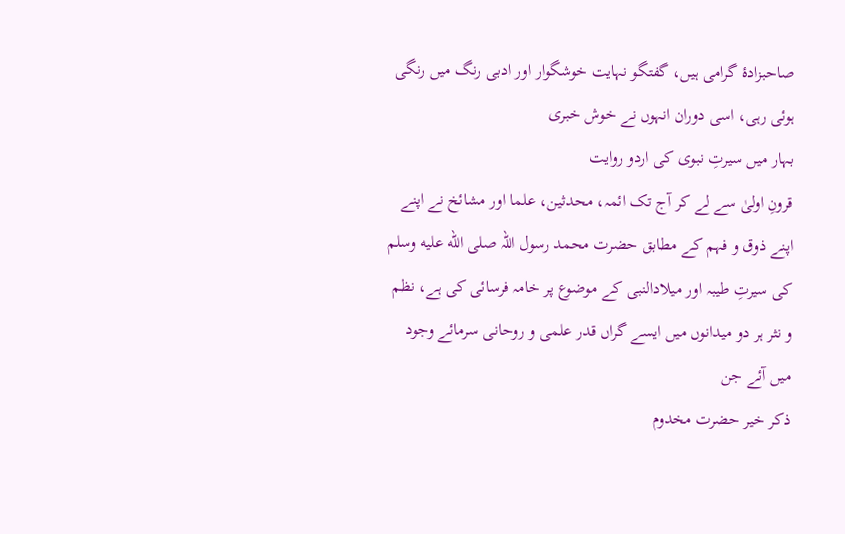صاحبزادۂ گرامی ہیں، گفتگو نہایت خوشگوار اور ادبی رنگ میں رنگی ہوئی رہی، اسی دوران انہوں نے خوش خبری
بہار میں سیرتِ نبوی کی اردو روایت
قرونِ اولیٰ سے لے کر آج تک ائمہ، محدثین، علما اور مشائخ نے اپنے اپنے ذوق و فہم کے مطابق حضرت محمد رسول اللہ صلى الله عليه وسلم کی سیرتِ طیبہ اور میلادالنبی کے موضوع پر خامہ فرسائی کی ہے، نظم و نثر ہر دو میدانوں میں ایسے گراں قدر علمی و روحانی سرمائے وجود میں آئے جن
ذکر خیر حضرت مخدوم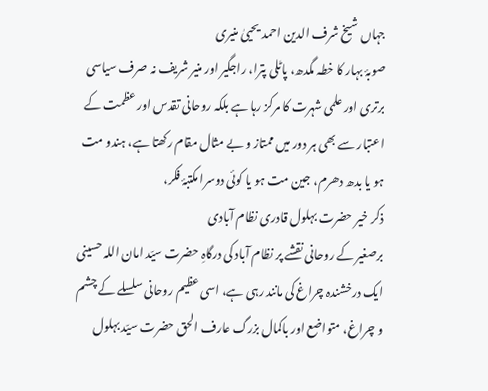جہاں شیخ شرف الدین احمد یحییٰ منیری
صوبۂ بہار کا خطہ مگدھ، پاٹلی پترا، راجگیر اور منیر شریف نہ صرف سیاسی برتری اور علمی شہرت کا مرکز رہا ہے بلکہ روحانی تقدس اور عظمت کے اعتبار سے بھی ہر دور میں ممتاز و بے مثال مقام رکھتا ہے، ہندو مت ہو یا بدھ دھرم، جین مت ہو یا کوئی دوسرا مکتبۂ فکر،
ذکر خیر حضرت بہلول قادری نظام آبادی
برصغیر کے روحانی نقشے پر نظام آباد کی درگاہِ حضرت سیّد امان اللہ حسینی ایک درخشندہ چراغ کی مانند رہی ہے، اسی عظیم روحانی سلسلے کے چشم و چراغ، متواضع اور باکمال بزرگ عارف الحق حضرت سیّد بہلول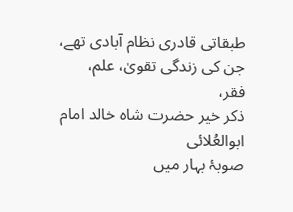طبقاتی قادری نظام آبادی تھے، جن کی زندگی تقویٰ، علم، فقر،
ذکر خیر حضرت شاہ خالد امام ابوالعُلائی
صوبۂ بہار میں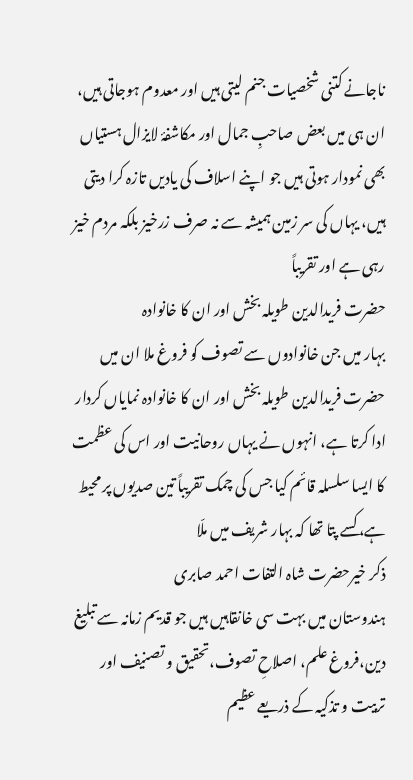ناجانے کتنی شخصیات جنم لیتی ہیں اور معدوم ہوجاتی ہیں، ان ہی میں بعض صاحبِ جمال اور مکاشفۂ لایزال ہستیاں بھی نمودار ہوتی ہیں جو اپنے اسلاف کی یادیں تازہ کرا دیتی ہیں، یہاں کی سر زمین ہمیشہ سے نہ صرف زرخیز بلکہ مردم خیز رہی ہے اور تقریباً
حضرت فریدالدین طویلہ بخش اور ان کا خانوادہ
بہار میں جن خانوادوں سے تصوف کو فروغ ملا ان میں حضرت فریدالدین طویلہ بخش اور ان کا خانوادہ نمایاں کردار ادا کرتا ہے، انہوں نے یہاں روحانیت اور اس کی عظمت کا ایسا سلسلہ قائم کیا جس کی چمک تقریباً تین صدیوں پر محیط ہے، کسے پتا تھا کہ بہار شریف میں ملّا
ذکر خیرحضرت شاہ التفات احمد صابری
ہندوستان میں بہت سی خانقاہیں ہیں جو قدیم زمانہ سے تبلیغ دین،فروغ علم، اصلاحِ تصوف،تحقیق و تصنیف اور تربیت و تذکیہ کے ذریعے عظیم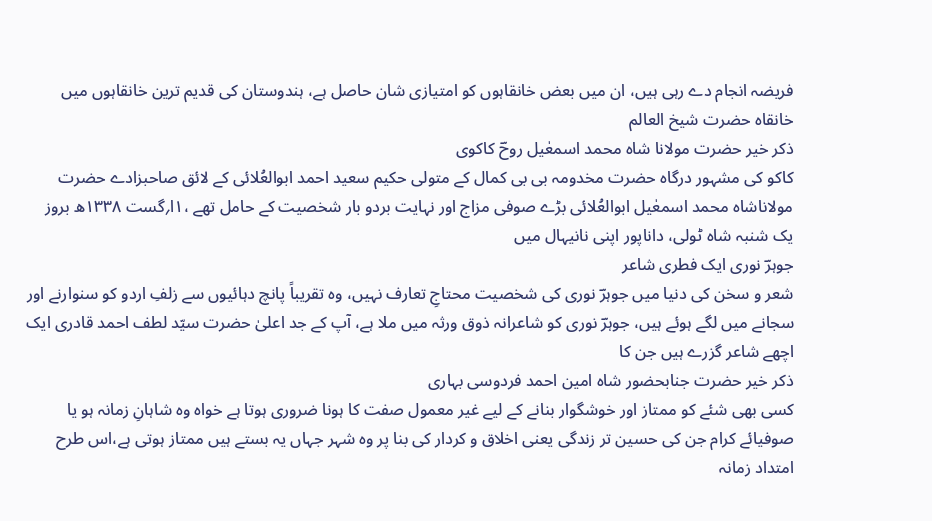فریضہ انجام دے رہی ہیں، ان میں بعض خانقاہوں کو امتیازی شان حاصل ہے، ہندوستان کی قدیم ترین خانقاہوں میں خانقاہ حضرت شیخ العالم
ذکر خیر حضرت مولانا شاہ محمد اسمعٰیل روحؔ کاکوی
کاکو کی مشہور درگاہ حضرت مخدومہ بی بی کمال کے متولی حکیم سعید احمد ابوالعُلائی کے لائق صاحبزادے حضرت مولاناشاہ محمد اسمعٰیل ابوالعُلائی بڑے صوفی مزاج اور نہایت بردو بار شخصیت کے حامل تھے ،۱ا؍گست ۱۳۳۸ھ بروز یک شنبہ شاہ ٹولی، داناپور اپنی نانیہال میں
جوہرؔ نوری ایک فطری شاعر
شعر و سخن کی دنیا میں جوہرؔ نوری کی شخصیت محتاجِ تعارف نہیں، وہ تقریباً پانچ دہائیوں سے زلفِ اردو کو سنوارنے اور سجانے میں لگے ہوئے ہیں، جوہرؔ نوری کو شاعرانہ ذوق ورثہ میں ملا ہے، آپ کے جد اعلیٰ حضرت سیّد لطف احمد قادری ایک اچھے شاعر گزرے ہیں جن کا
ذکر خیر حضرت جنابحضور شاہ امین احمد فردوسی بہاری
کسی بھی شئے کو ممتاز اور خوشگوار بنانے کے لیے غیر معمول صفت کا ہونا ضروری ہوتا ہے خواہ وہ شاہانِ زمانہ ہو یا صوفیائے کرام جن کی حسین تر زندگی یعنی اخلاق و کردار کی بنا پر وہ شہر جہاں یہ بستے ہیں ممتاز ہوتی ہے،اس طرح امتداد زمانہ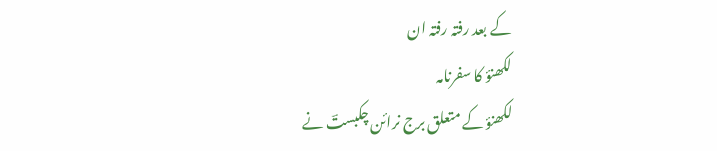کے بعد رفتہ رفتہ ان
لکھنؤ کا سفرنامہ
لکھنؤ کے متعلق برج نرائن چکبستؔ نے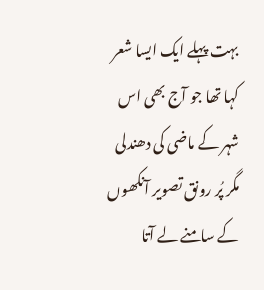بہت پہلے ایک ایسا شعر کہا تھا جو آج بھی اس شہر کے ماضی کی دھندلی مگر پُر رونق تصویر آنکھوں کے سامنے لے آتا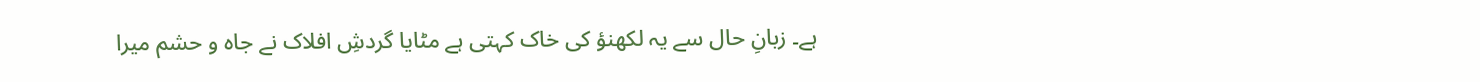ہے۔ زبانِ حال سے یہ لکھنؤ کی خاک کہتی ہے مٹایا گردشِ افلاک نے جاہ و حشم میرا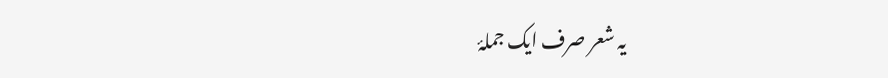یہ شعر صرف ایک جملۂ